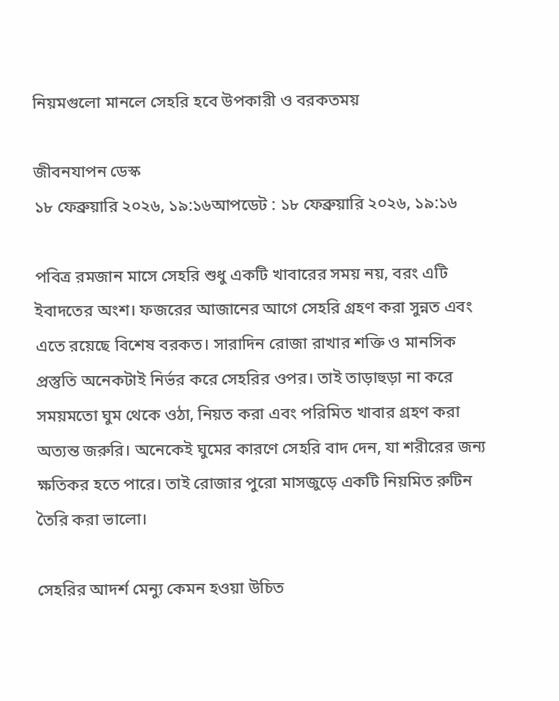নিয়মগুলো মানলে সেহরি হবে উপকারী ও বরকতময়

জীবনযাপন ডেস্ক
১৮ ফেব্রুয়ারি ২০২৬, ১৯:১৬আপডেট : ১৮ ফেব্রুয়ারি ২০২৬, ১৯:১৬

পবিত্র রমজান মাসে সেহরি শুধু একটি খাবারের সময় নয়, বরং এটি ইবাদতের অংশ। ফজরের আজানের আগে সেহরি গ্রহণ করা সুন্নত এবং এতে রয়েছে বিশেষ বরকত। সারাদিন রোজা রাখার শক্তি ও মানসিক প্রস্তুতি অনেকটাই নির্ভর করে সেহরির ওপর। তাই তাড়াহুড়া না করে সময়মতো ঘুম থেকে ওঠা, নিয়ত করা এবং পরিমিত খাবার গ্রহণ করা অত্যন্ত জরুরি। অনেকেই ঘুমের কারণে সেহরি বাদ দেন, যা শরীরের জন্য ক্ষতিকর হতে পারে। তাই রোজার পুরো মাসজুড়ে একটি নিয়মিত রুটিন তৈরি করা ভালো।

সেহরির আদর্শ মেন্যু কেমন হওয়া উচিত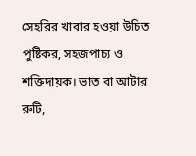সেহরির খাবার হওয়া উচিত পুষ্টিকর, সহজপাচ্য ও শক্তিদায়ক। ভাত বা আটার রুটি,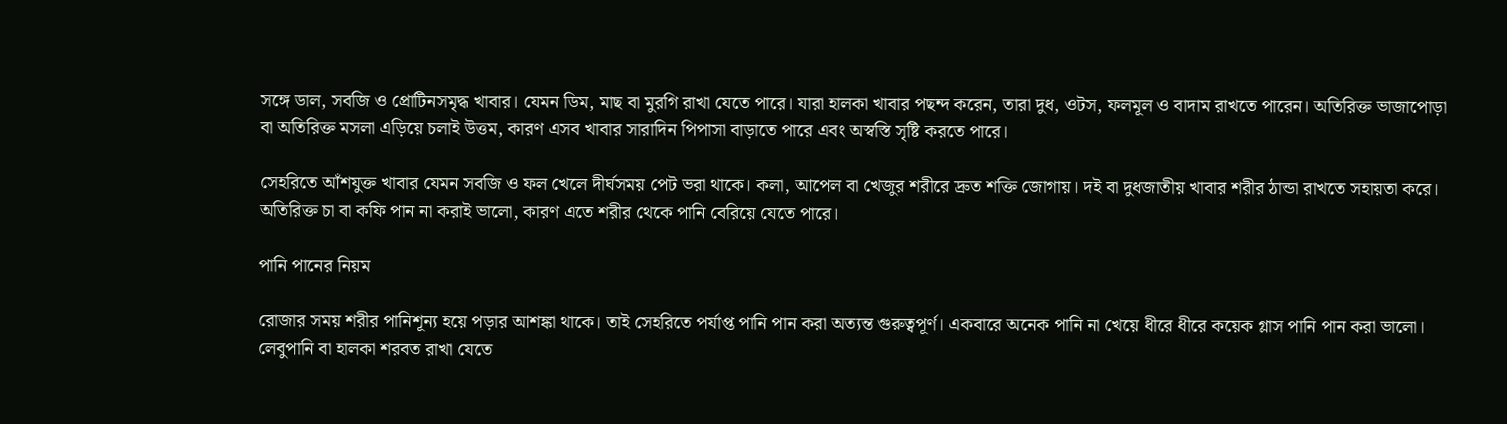সঙ্গে ডাল, সবজি ও প্রোটিনসমৃদ্ধ খাবার। যেমন ডিম, মাছ বা মুরগি রাখা যেতে পারে। যারা হালকা খাবার পছন্দ করেন, তারা দুধ, ওটস, ফলমূল ও বাদাম রাখতে পারেন। অতিরিক্ত ভাজাপোড়া বা অতিরিক্ত মসলা এড়িয়ে চলাই উত্তম, কারণ এসব খাবার সারাদিন পিপাসা বাড়াতে পারে এবং অস্বস্তি সৃষ্টি করতে পারে।

সেহরিতে আঁশযুক্ত খাবার যেমন সবজি ও ফল খেলে দীর্ঘসময় পেট ভরা থাকে। কলা, আপেল বা খেজুর শরীরে দ্রুত শক্তি জোগায়। দই বা দুধজাতীয় খাবার শরীর ঠান্ডা রাখতে সহায়তা করে। অতিরিক্ত চা বা কফি পান না করাই ভালো, কারণ এতে শরীর থেকে পানি বেরিয়ে যেতে পারে।

পানি পানের নিয়ম

রোজার সময় শরীর পানিশূন্য হয়ে পড়ার আশঙ্কা থাকে। তাই সেহরিতে পর্যাপ্ত পানি পান করা অত্যন্ত গুরুত্বপূর্ণ। একবারে অনেক পানি না খেয়ে ধীরে ধীরে কয়েক গ্লাস পানি পান করা ভালো। লেবুপানি বা হালকা শরবত রাখা যেতে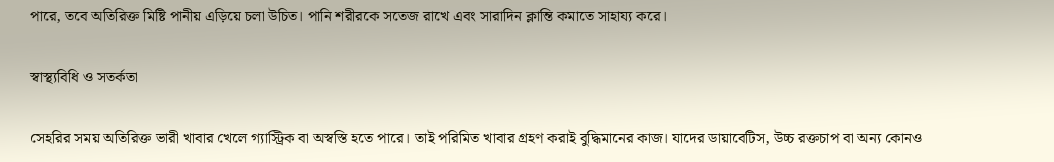পারে, তবে অতিরিক্ত মিষ্টি পানীয় এড়িয়ে চলা উচিত। পানি শরীরকে সতেজ রাখে এবং সারাদিন ক্লান্তি কমাতে সাহায্য করে।

স্বাস্থ্যবিধি ও সতর্কতা

সেহরির সময় অতিরিক্ত ভারী খাবার খেলে গ্যাস্ট্রিক বা অস্বস্তি হতে পারে। তাই পরিমিত খাবার গ্রহণ করাই বুদ্ধিমানের কাজ। যাদের ডায়াবেটিস, উচ্চ রক্তচাপ বা অন্য কোনও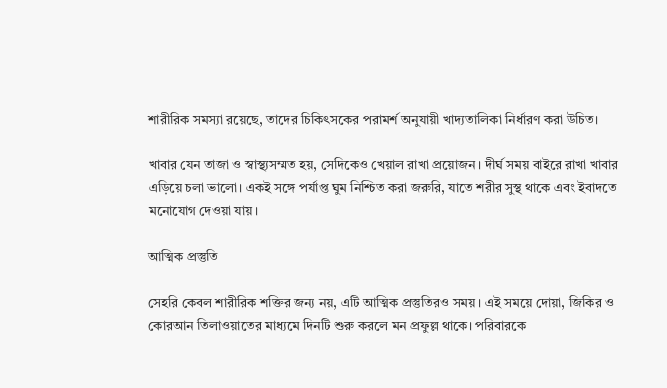শারীরিক সমস্যা রয়েছে, তাদের চিকিৎসকের পরামর্শ অনুযায়ী খাদ্যতালিকা নির্ধারণ করা উচিত।

খাবার যেন তাজা ও স্বাস্থ্যসম্মত হয়, সেদিকেও খেয়াল রাখা প্রয়োজন। দীর্ঘ সময় বাইরে রাখা খাবার এড়িয়ে চলা ভালো। একই সঙ্গে পর্যাপ্ত ঘুম নিশ্চিত করা জরুরি, যাতে শরীর সুস্থ থাকে এবং ইবাদতে মনোযোগ দেওয়া যায়।

আত্মিক প্রস্তুতি

সেহরি কেবল শারীরিক শক্তির জন্য নয়, এটি আত্মিক প্রস্তুতিরও সময়। এই সময়ে দোয়া, জিকির ও কোরআন তিলাওয়াতের মাধ্যমে দিনটি শুরু করলে মন প্রফুল্ল থাকে। পরিবারকে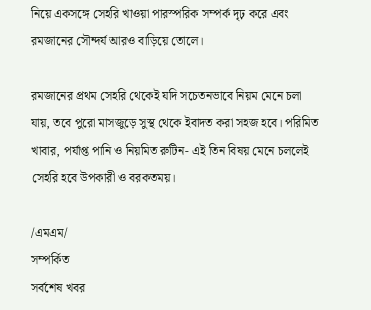নিয়ে একসঙ্গে সেহরি খাওয়া পারস্পরিক সম্পর্ক দৃঢ় করে এবং রমজানের সৌন্দর্য আরও বাড়িয়ে তোলে।

রমজানের প্রথম সেহরি থেকেই যদি সচেতনভাবে নিয়ম মেনে চলা যায়, তবে পুরো মাসজুড়ে সুস্থ থেকে ইবাদত করা সহজ হবে। পরিমিত খাবার, পর্যাপ্ত পানি ও নিয়মিত রুটিন- এই তিন বিষয় মেনে চললেই সেহরি হবে উপকারী ও বরকতময়।

/এমএম/
সম্পর্কিত
সর্বশেষ খবর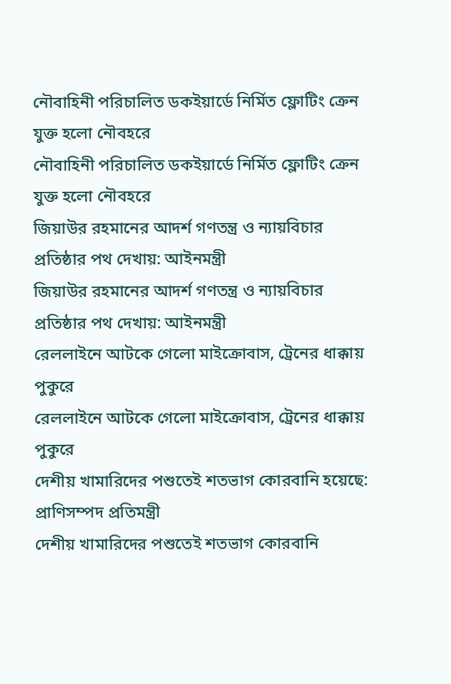নৌবাহিনী পরিচালিত ডকইয়ার্ডে নির্মিত ফ্লোটিং ক্রেন যুক্ত হলো নৌবহরে
নৌবাহিনী পরিচালিত ডকইয়ার্ডে নির্মিত ফ্লোটিং ক্রেন যুক্ত হলো নৌবহরে
জিয়াউর রহমানের আদর্শ গণতন্ত্র ও ন্যায়বিচার প্রতিষ্ঠার পথ দেখায়: আইনমন্ত্রী
জিয়াউর রহমানের আদর্শ গণতন্ত্র ও ন্যায়বিচার প্রতিষ্ঠার পথ দেখায়: আইনমন্ত্রী
রেললাইনে আটকে গেলো মাইক্রোবাস, ট্রেনের ধাক্কায় পুকুরে
রেললাইনে আটকে গেলো মাইক্রোবাস, ট্রেনের ধাক্কায় পুকুরে
দেশীয় খামারিদের পশুতেই শতভাগ কোরবানি হয়েছে:  প্রাণিসম্পদ প্রতিমন্ত্রী
দেশীয় খামারিদের পশুতেই শতভাগ কোরবানি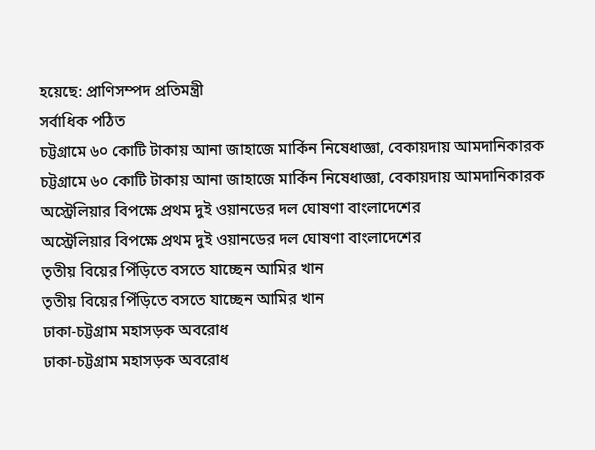হয়েছে: প্রাণিসম্পদ প্রতিমন্ত্রী
সর্বাধিক পঠিত
চট্টগ্রামে ৬০ কোটি টাকায় আনা জাহাজে মার্কিন নিষেধাজ্ঞা, বেকায়দায় আমদানিকারক
চট্টগ্রামে ৬০ কোটি টাকায় আনা জাহাজে মার্কিন নিষেধাজ্ঞা, বেকায়দায় আমদানিকারক
অস্ট্রেলিয়ার বিপক্ষে প্রথম দুই ওয়ানডের দল ঘোষণা বাংলাদেশের
অস্ট্রেলিয়ার বিপক্ষে প্রথম দুই ওয়ানডের দল ঘোষণা বাংলাদেশের
তৃতীয় বিয়ের পিঁড়িতে বসতে যাচ্ছেন আমির খান
তৃতীয় বিয়ের পিঁড়িতে বসতে যাচ্ছেন আমির খান
ঢাকা-চট্টগ্রাম মহাসড়ক অবরোধ
ঢাকা-চট্টগ্রাম মহাসড়ক অবরোধ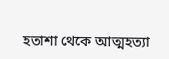হতাশা থেকে আত্মহত্যা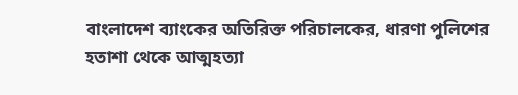বাংলাদেশ ব্যাংকের অতিরিক্ত পরিচালকের, ধারণা পুলিশের
হতাশা থেকে আত্মহত্যা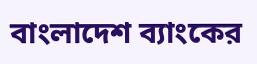বাংলাদেশ ব্যাংকের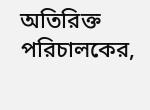অতিরিক্ত পরিচালকের,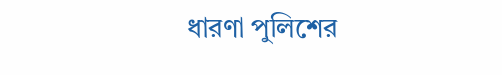ধারণা পুলিশের